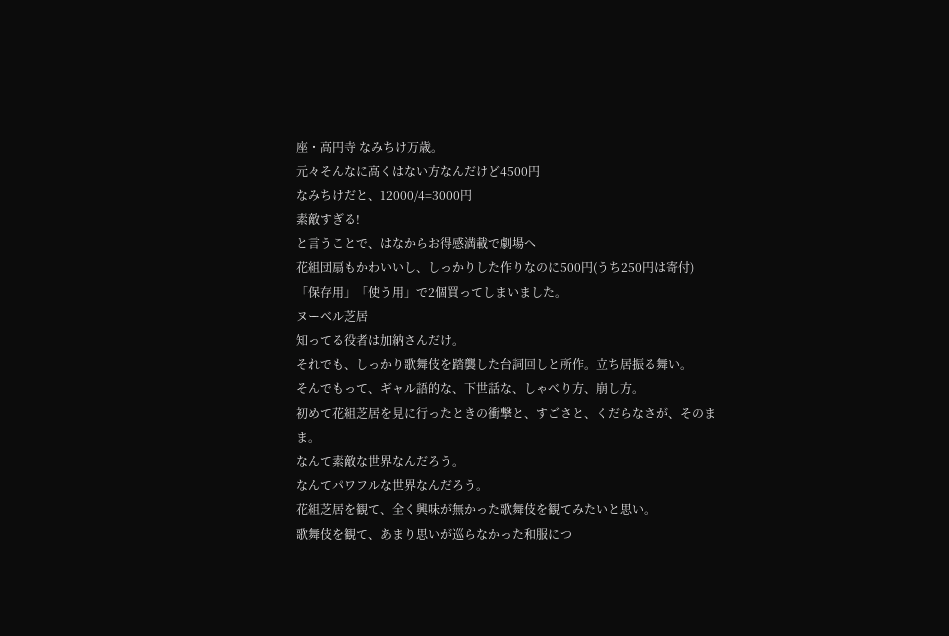座・高円寺 なみちけ万歳。
元々そんなに高くはない方なんだけど4500円
なみちけだと、12000/4=3000円
素敵すぎる!
と言うことで、はなからお得感満載で劇場へ
花組団扇もかわいいし、しっかりした作りなのに500円(うち250円は寄付)
「保存用」「使う用」で2個買ってしまいました。
ヌーベル芝居
知ってる役者は加納さんだけ。
それでも、しっかり歌舞伎を踏襲した台詞回しと所作。立ち居振る舞い。
そんでもって、ギャル語的な、下世話な、しゃべり方、崩し方。
初めて花組芝居を見に行ったときの衝撃と、すごさと、くだらなさが、そのまま。
なんて素敵な世界なんだろう。
なんてパワフルな世界なんだろう。
花組芝居を観て、全く興味が無かった歌舞伎を観てみたいと思い。
歌舞伎を観て、あまり思いが巡らなかった和服につ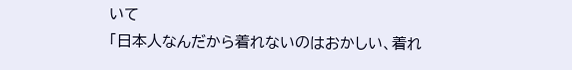いて
「日本人なんだから着れないのはおかしい、着れ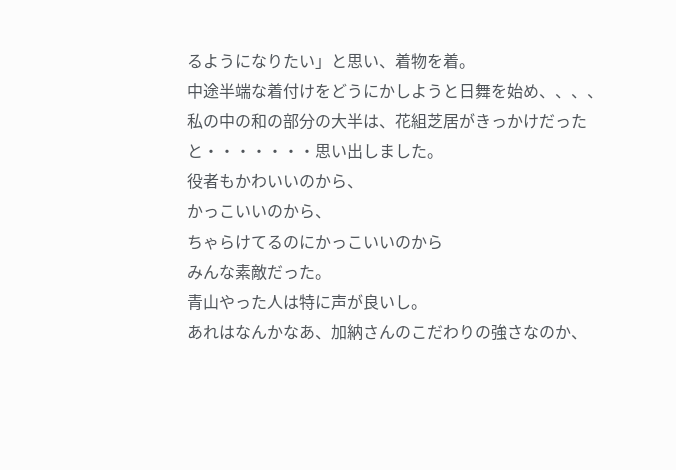るようになりたい」と思い、着物を着。
中途半端な着付けをどうにかしようと日舞を始め、、、、
私の中の和の部分の大半は、花組芝居がきっかけだったと・・・・・・・思い出しました。
役者もかわいいのから、
かっこいいのから、
ちゃらけてるのにかっこいいのから
みんな素敵だった。
青山やった人は特に声が良いし。
あれはなんかなあ、加納さんのこだわりの強さなのか、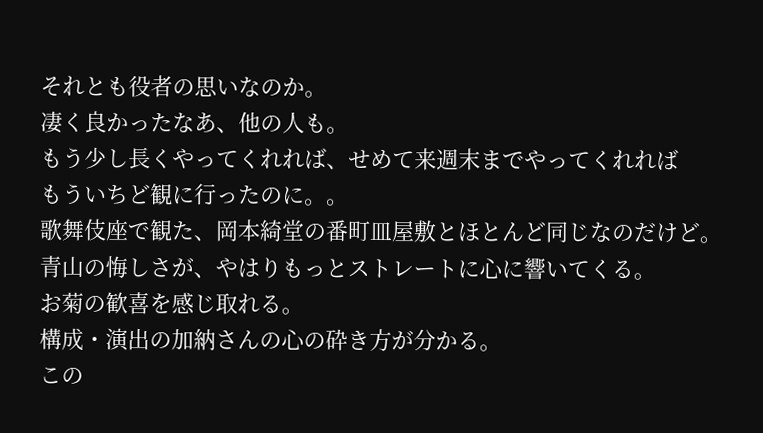それとも役者の思いなのか。
凄く良かったなあ、他の人も。
もう少し長くやってくれれば、せめて来週末までやってくれれば
もういちど観に行ったのに。。
歌舞伎座で観た、岡本綺堂の番町皿屋敷とほとんど同じなのだけど。
青山の悔しさが、やはりもっとストレートに心に響いてくる。
お菊の歓喜を感じ取れる。
構成・演出の加納さんの心の砕き方が分かる。
この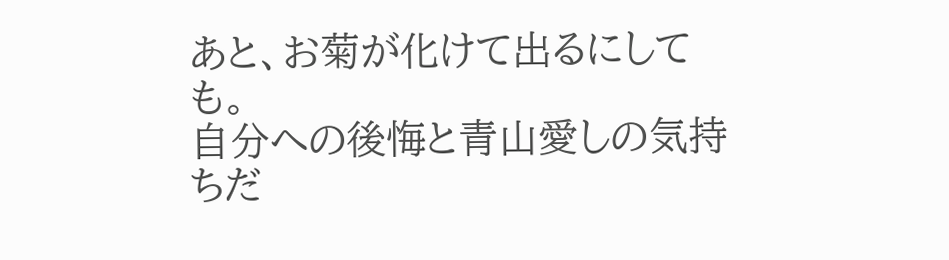あと、お菊が化けて出るにしても。
自分への後悔と青山愛しの気持ちだ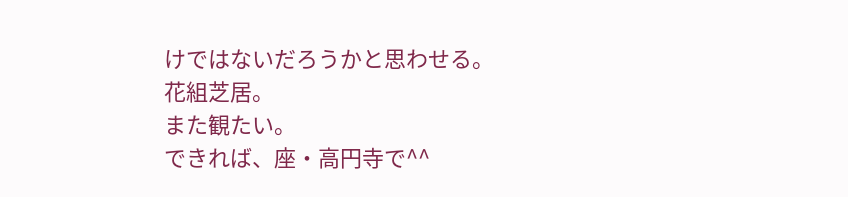けではないだろうかと思わせる。
花組芝居。
また観たい。
できれば、座・高円寺で^^